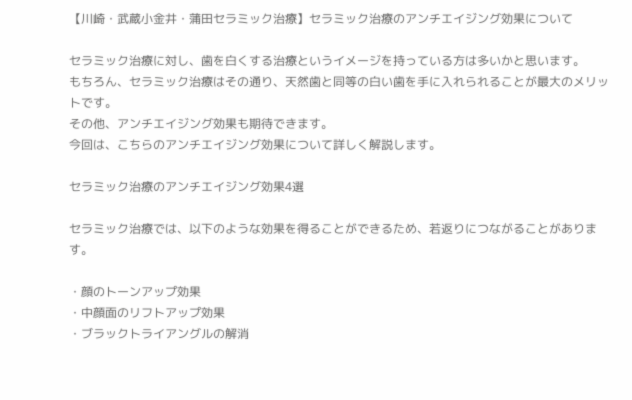【川崎・武蔵小金井・蒲田セラミック治療】セラミック治療のアンチエイジング効果について

セラミック治療に対し、歯を白くする治療というイメージを持っている方は多いかと思います。
もちろん、セラミック治療はその通り、天然歯と同等の白い歯を手に入れられることが最大のメリットです。
その他、アンチエイジング効果も期待できます。
今回は、こちらのアンチエイジング効果について詳しく解説します。

セラミック治療のアンチエイジング効果4選

セラミック治療では、以下のような効果を得ることができるため、若返りにつながることがあります。

・顔のトーンアップ効果
・中顔面のリフトアップ効果
・ブラックトライアングルの解消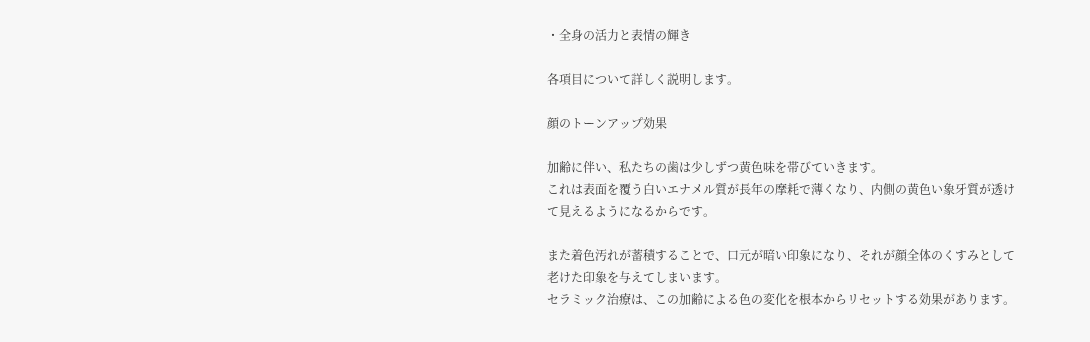・全身の活力と表情の輝き

各項目について詳しく説明します。

顔のトーンアップ効果

加齢に伴い、私たちの歯は少しずつ黄色味を帯びていきます。
これは表面を覆う白いエナメル質が長年の摩耗で薄くなり、内側の黄色い象牙質が透けて見えるようになるからです。

また着色汚れが蓄積することで、口元が暗い印象になり、それが顔全体のくすみとして老けた印象を与えてしまいます。
セラミック治療は、この加齢による色の変化を根本からリセットする効果があります。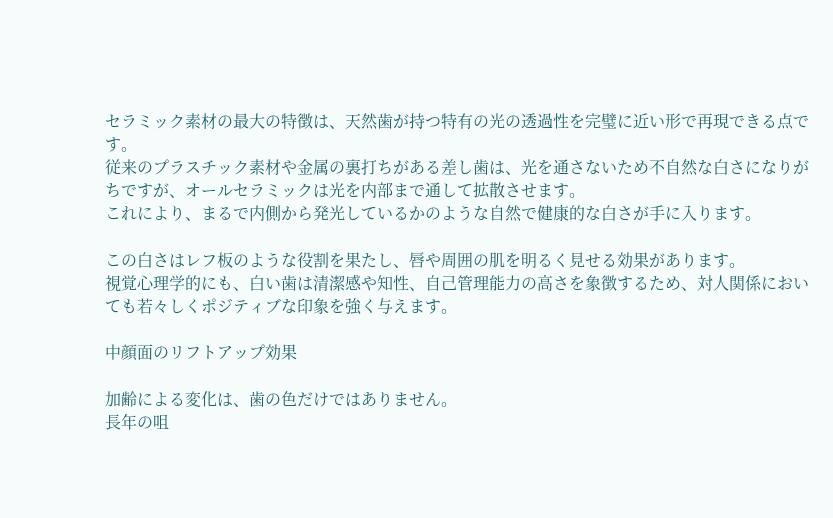セラミック素材の最大の特徴は、天然歯が持つ特有の光の透過性を完璧に近い形で再現できる点です。
従来のプラスチック素材や金属の裏打ちがある差し歯は、光を通さないため不自然な白さになりがちですが、オールセラミックは光を内部まで通して拡散させます。
これにより、まるで内側から発光しているかのような自然で健康的な白さが手に入ります。

この白さはレフ板のような役割を果たし、唇や周囲の肌を明るく見せる効果があります。
視覚心理学的にも、白い歯は清潔感や知性、自己管理能力の高さを象徴するため、対人関係においても若々しくポジティブな印象を強く与えます。

中顔面のリフトアップ効果

加齢による変化は、歯の色だけではありません。
長年の咀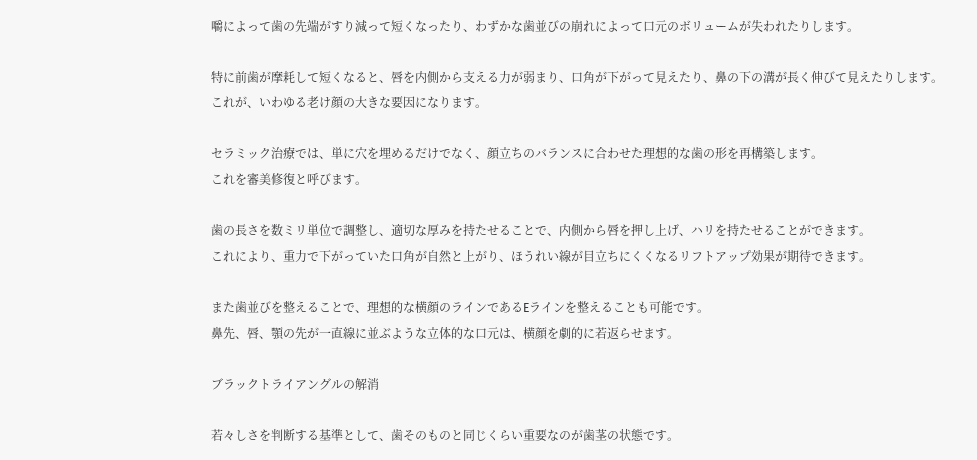嚼によって歯の先端がすり減って短くなったり、わずかな歯並びの崩れによって口元のボリュームが失われたりします。

特に前歯が摩耗して短くなると、唇を内側から支える力が弱まり、口角が下がって見えたり、鼻の下の溝が長く伸びて見えたりします。
これが、いわゆる老け顔の大きな要因になります。

セラミック治療では、単に穴を埋めるだけでなく、顔立ちのバランスに合わせた理想的な歯の形を再構築します。
これを審美修復と呼びます。

歯の長さを数ミリ単位で調整し、適切な厚みを持たせることで、内側から唇を押し上げ、ハリを持たせることができます。
これにより、重力で下がっていた口角が自然と上がり、ほうれい線が目立ちにくくなるリフトアップ効果が期待できます。

また歯並びを整えることで、理想的な横顔のラインであるEラインを整えることも可能です。
鼻先、唇、顎の先が一直線に並ぶような立体的な口元は、横顔を劇的に若返らせます。

ブラックトライアングルの解消

若々しさを判断する基準として、歯そのものと同じくらい重要なのが歯茎の状態です。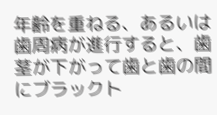年齢を重ねる、あるいは歯周病が進行すると、歯茎が下がって歯と歯の間にブラックト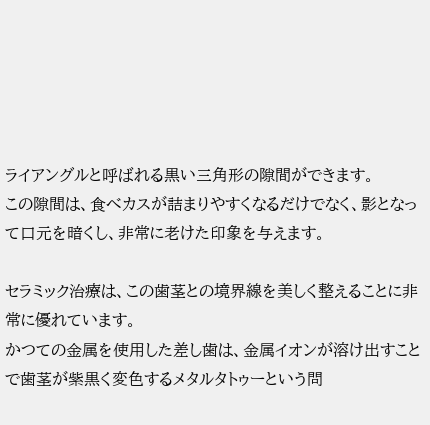ライアングルと呼ばれる黒い三角形の隙間ができます。
この隙間は、食べカスが詰まりやすくなるだけでなく、影となって口元を暗くし、非常に老けた印象を与えます。

セラミック治療は、この歯茎との境界線を美しく整えることに非常に優れています。
かつての金属を使用した差し歯は、金属イオンが溶け出すことで歯茎が紫黒く変色するメタルタトゥーという問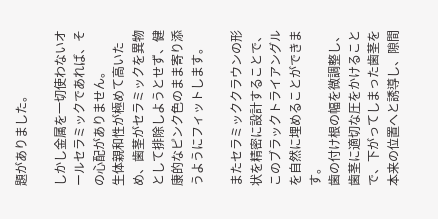題がありました。

しかし金属を一切使わないオールセラミックであれば、その心配がありません。
生体親和性が極めて高いため、歯茎がセラミックを異物として排除しようとせず、健康的なピンク色のまま寄り添うようにフィットします。

またセラミッククラウンの形状を精密に設計することで、このブラックトライアングルを自然に埋めることができます。
歯の付け根の幅を微調整し、歯茎に適切な圧をかけることで、下がってしまった歯茎を本来の位置へと誘導し、隙間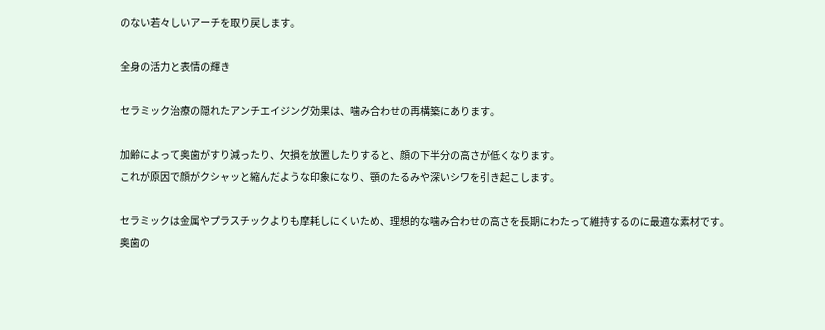のない若々しいアーチを取り戻します。

全身の活力と表情の輝き

セラミック治療の隠れたアンチエイジング効果は、噛み合わせの再構築にあります。

加齢によって奥歯がすり減ったり、欠損を放置したりすると、顔の下半分の高さが低くなります。
これが原因で顔がクシャッと縮んだような印象になり、顎のたるみや深いシワを引き起こします。

セラミックは金属やプラスチックよりも摩耗しにくいため、理想的な噛み合わせの高さを長期にわたって維持するのに最適な素材です。
奥歯の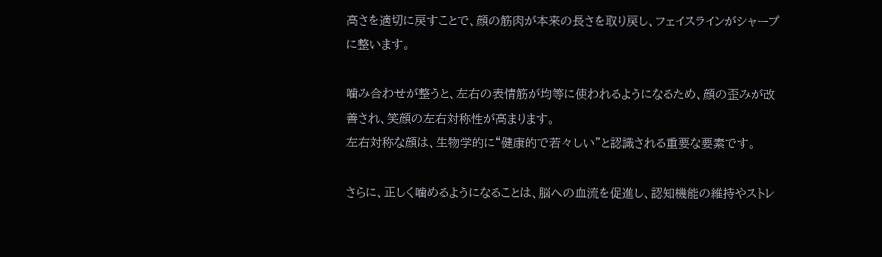高さを適切に戻すことで、顔の筋肉が本来の長さを取り戻し、フェイスラインがシャープに整います。

噛み合わせが整うと、左右の表情筋が均等に使われるようになるため、顔の歪みが改善され、笑顔の左右対称性が高まります。
左右対称な顔は、生物学的に“健康的で若々しい”と認識される重要な要素です。

さらに、正しく噛めるようになることは、脳への血流を促進し、認知機能の維持やストレ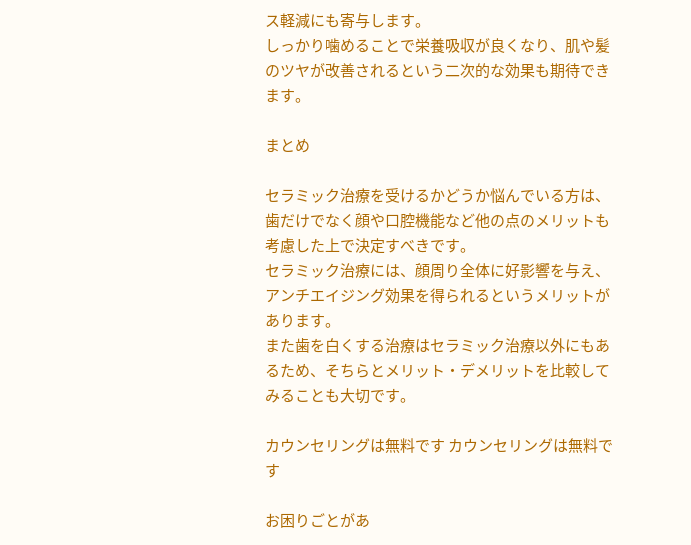ス軽減にも寄与します。
しっかり噛めることで栄養吸収が良くなり、肌や髪のツヤが改善されるという二次的な効果も期待できます。

まとめ

セラミック治療を受けるかどうか悩んでいる方は、歯だけでなく顔や口腔機能など他の点のメリットも考慮した上で決定すべきです。
セラミック治療には、顔周り全体に好影響を与え、アンチエイジング効果を得られるというメリットがあります。
また歯を白くする治療はセラミック治療以外にもあるため、そちらとメリット・デメリットを比較してみることも大切です。

カウンセリングは無料です カウンセリングは無料です

お困りごとがあ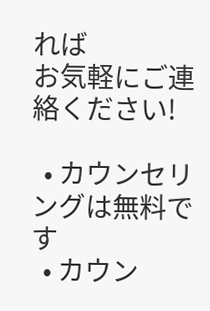れば
お気軽にご連絡ください!

  • カウンセリングは無料です
  • カウン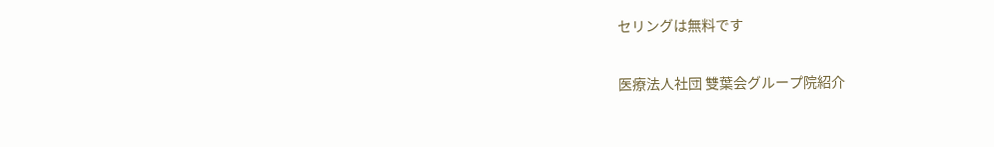セリングは無料です

医療法人社団 雙葉会グループ院紹介